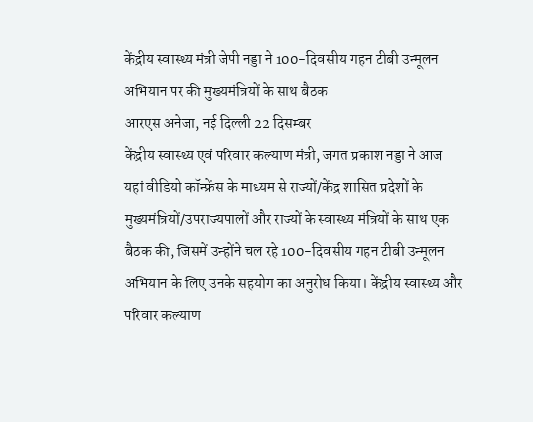केंद्रीय स्वास्थ्य मंत्री जेपी नड्डा ने 100-दिवसीय गहन टीबी उन्मूलन अभियान पर की मुख्यमंत्रियों के साथ बैठक
आरएस अनेजा, नई दिल्ली 22 दिसम्बर
केंद्रीय स्वास्थ्य एवं परिवार कल्याण मंत्री, जगत प्रकाश नड्डा ने आज यहां वीडियो कॉन्फ्रेंस के माध्यम से राज्यों/केंद्र शासित प्रदेशों के मुख्यमंत्रियों/उपराज्यपालों और राज्यों के स्वास्थ्य मंत्रियों के साथ एक बैठक की, जिसमें उन्होंने चल रहे 100-दिवसीय गहन टीबी उन्मूलन अभियान के लिए उनके सहयोग का अनुरोध किया। केंद्रीय स्वास्थ्य और परिवार कल्याण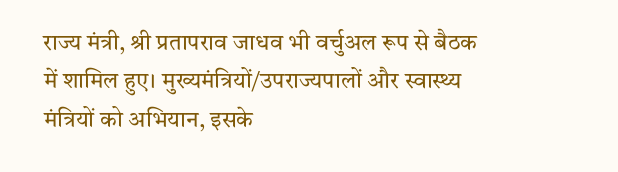राज्य मंत्री, श्री प्रतापराव जाधव भी वर्चुअल रूप से बैठक में शामिल हुए। मुख्यमंत्रियों/उपराज्यपालों और स्वास्थ्य मंत्रियों को अभियान, इसके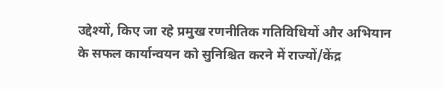उद्देश्यों, किए जा रहे प्रमुख रणनीतिक गतिविधियों और अभियान के सफल कार्यान्वयन को सुनिश्चित करने में राज्यों/केंद्र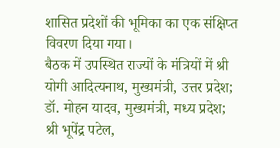शासित प्रदेशों की भूमिका का एक संक्षिप्त विवरण दिया गया।
बैठक में उपस्थित राज्यों के मंत्रियों में श्री योगी आदित्यनाथ, मुख्यमंत्री, उत्तर प्रदेश; डॉ. मोहन यादव, मुख्यमंत्री, मध्य प्रदेश; श्री भूपेंद्र पटेल,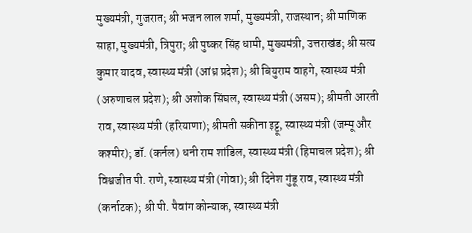मुख्यमंत्री, गुजरात; श्री भजन लाल शर्मा, मुख्यमंत्री, राजस्थान; श्री माणिक साहा, मुख्यमंत्री, त्रिपुरा; श्री पुष्कर सिंह धामी, मुख्यमंत्री, उत्तराखंड; श्री सत्य कुमार यादव, स्वास्थ्य मंत्री (आंध्र प्रदेश); श्री बियुराम वाहगे, स्वास्थ्य मंत्री (अरुणाचल प्रदेश); श्री अशोक सिंघल, स्वास्थ्य मंत्री (असम); श्रीमती आरती राव, स्वास्थ्य मंत्री (हरियाणा); श्रीमती सकीना इट्टू, स्वास्थ्य मंत्री (जम्मू और कश्मीर); डॉ. (कर्नल) धनी राम शांडिल, स्वास्थ्य मंत्री (हिमाचल प्रदेश); श्री विश्वजीत पी. राणे, स्वास्थ्य मंत्री (गोवा); श्री दिनेश गुंडू राव, स्वास्थ्य मंत्री (कर्नाटक); श्री पी. पैवांग कोन्याक, स्वास्थ्य मंत्री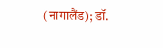(नागालैंड); डॉ.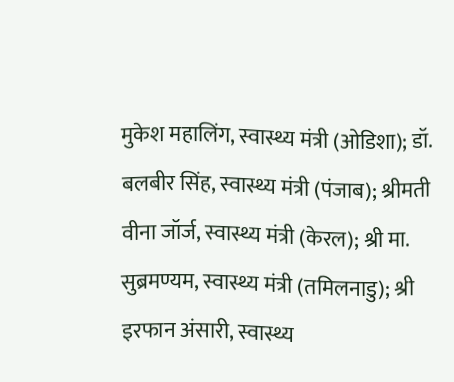मुकेश महालिंग, स्वास्थ्य मंत्री (ओडिशा); डॉ. बलबीर सिंह, स्वास्थ्य मंत्री (पंजाब); श्रीमती वीना जॉर्ज, स्वास्थ्य मंत्री (केरल); श्री मा. सुब्रमण्यम, स्वास्थ्य मंत्री (तमिलनाडु); श्री इरफान अंसारी, स्वास्थ्य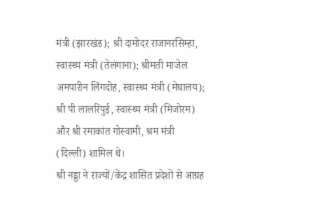मंत्री (झारखंड); श्री दामोदर राजानरसिम्हा, स्वास्थ्य मंत्री (तेलंगाना); श्रीमती माजेल अमपारीन लिंगदोह, स्वास्थ्य मंत्री (मेघालय); श्री पी लालरिंपुई, स्वास्थ्य मंत्री (मिजोरम) और श्री रमाकांत गोस्वामी, श्रम मंत्री (दिल्ली) शामिल थे।
श्री नड्डा ने राज्यों/केंद्र शासित प्रदेशों से आग्रह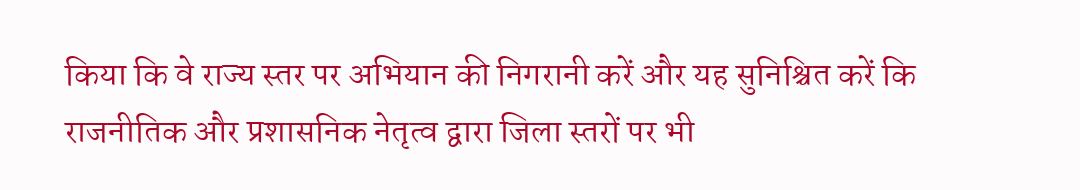किया कि वे राज्य स्तर पर अभियान की निगरानी करें और यह सुनिश्चित करें कि राजनीतिक और प्रशासनिक नेतृत्व द्वारा जिला स्तरों पर भी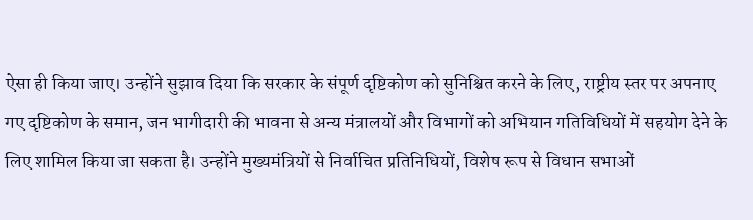ऐसा ही किया जाए। उन्होंने सुझाव दिया कि सरकार के संपूर्ण दृष्टिकोण को सुनिश्चित करने के लिए, राष्ट्रीय स्तर पर अपनाए गए दृष्टिकोण के समान, जन भागीदारी की भावना से अन्य मंत्रालयों और विभागों को अभियान गतिविधियों में सहयोग देने के लिए शामिल किया जा सकता है। उन्होंने मुख्यमंत्रियों से निर्वाचित प्रतिनिधियों, विशेष रूप से विधान सभाओं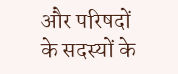और परिषदों के सदस्यों के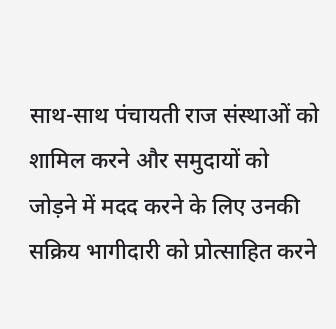साथ-साथ पंचायती राज संस्थाओं को शामिल करने और समुदायों को जोड़ने में मदद करने के लिए उनकी सक्रिय भागीदारी को प्रोत्साहित करने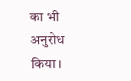का भी अनुरोध किया।